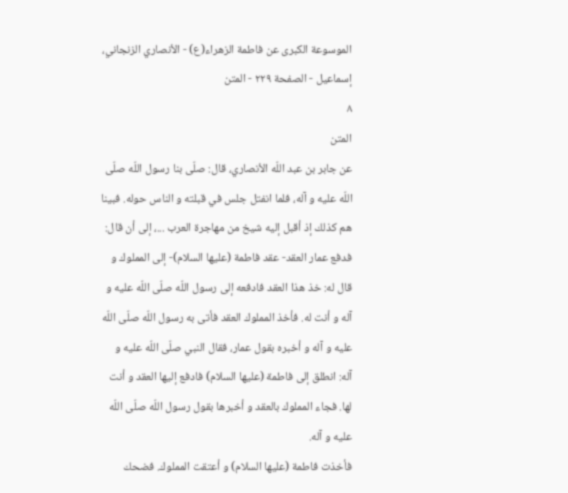الموسوعة الكبرى عن فاطمة الزهراء(ع) - الأنصاري الزنجاني، إسماعيل - الصفحة ٢٢٩ - المتن
٨
المتن
عن جابر بن عبد اللّه الأنصاري، قال: صلّى بنا رسول اللّه صلّى اللّه عليه و آله، فلما انفتل جلس في قبلته و الناس حوله. فبينا هم كذلك إذ أقبل إليه شيخ من مهاجرة العرب ...، إلى أن قال:
فدفع عمار العقد- عقد فاطمة (عليها السلام)- إلى المملوك و قال له: خذ هذا العقد فادفعه إلى رسول اللّه صلّى اللّه عليه و آله و أنت له. فأخذ المملوك العقد فأتى به رسول اللّه صلّى اللّه عليه و آله و أخبره بقول عمار، فقال النبي صلّى اللّه عليه و آله: انطلق إلى فاطمة (عليها السلام) فادفع إليها العقد و أنت لها. فجاء المملوك بالعقد و أخبرها بقول رسول اللّه صلّى اللّه عليه و آله.
فأخذت فاطمة (عليها السلام) و أعتقت المملوك. فضحك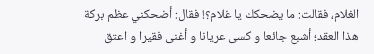الغلام، فقالت: ما يضحكك يا غلام؟! فقال: أضحكني عظم بركة هذا العقد؛ أشبع جائعا و كسى عريانا و أغنى فقيرا و اعتق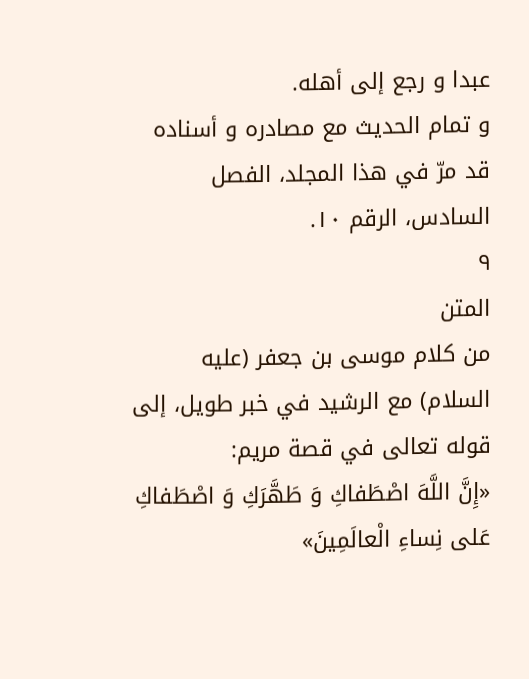عبدا و رجع إلى أهله.
و تمام الحديث مع مصادره و أسناده قد مرّ في هذا المجلد، الفصل السادس، الرقم ١٠.
٩
المتن
من كلام موسى بن جعفر (عليه السلام) مع الرشيد في خبر طويل، إلى قوله تعالى في قصة مريم:
«إِنَّ اللَّهَ اصْطَفاكِ وَ طَهَّرَكِ وَ اصْطَفاكِ عَلى نِساءِ الْعالَمِينَ»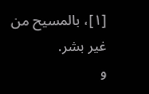[١]، بالمسيح من غير بشر.
و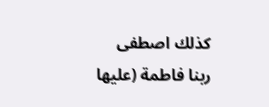كذلك اصطفى ربنا فاطمة (عليها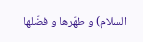السلام) و طهّرها و فضّلها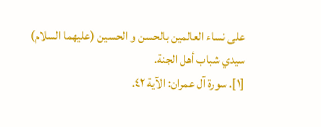على نساء العالمين بالحسن و الحسين (عليهما السلام) سيدي شباب أهل الجنة.
[١]. سورة آل عمران: الآية ٤٢.